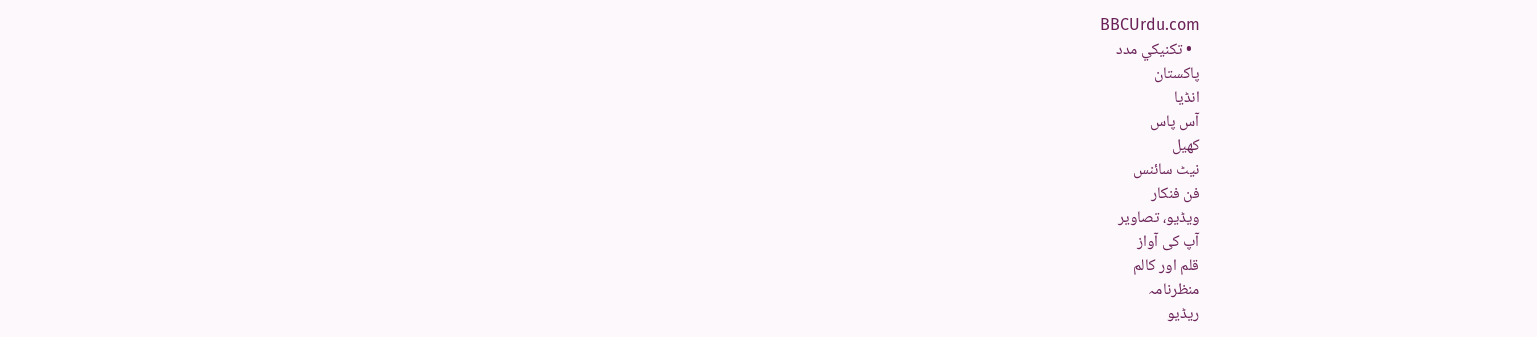BBCUrdu.com
  • تکنيکي مدد
پاکستان
انڈیا
آس پاس
کھیل
نیٹ سائنس
فن فنکار
ویڈیو، تصاویر
آپ کی آواز
قلم اور کالم
منظرنامہ
ریڈیو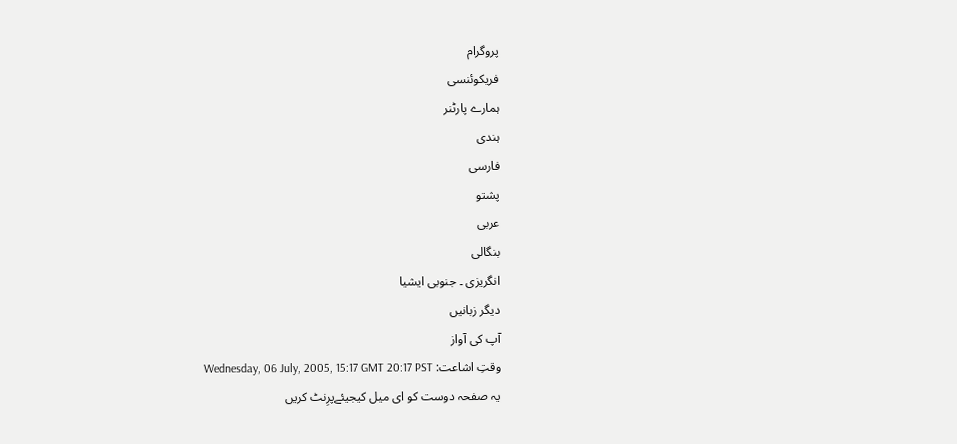پروگرام
فریکوئنسی
ہمارے پارٹنر
ہندی
فارسی
پشتو
عربی
بنگالی
انگریزی ۔ جنوبی ایشیا
دیگر زبانیں
آپ کی آواز
وقتِ اشاعت: Wednesday, 06 July, 2005, 15:17 GMT 20:17 PST
یہ صفحہ دوست کو ای میل کیجیئےپرِنٹ کریں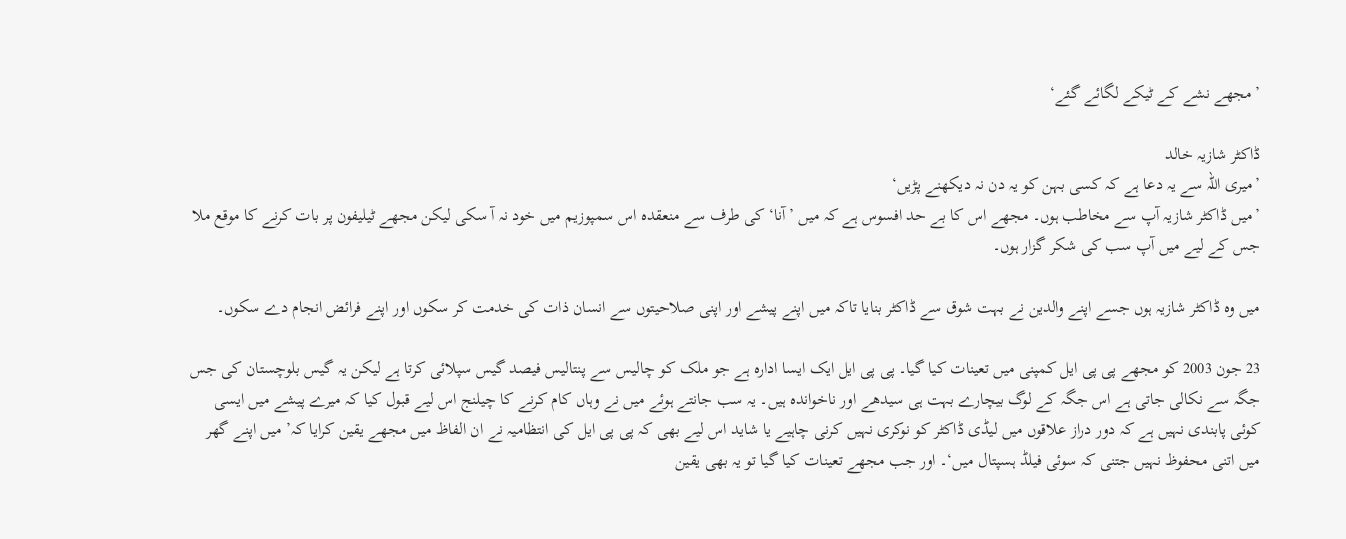’مجھے نشے کے ٹیکے لگائے گئے‘

ڈاکٹر شازیہ خالد
’میری اللہ سے یہ دعا ہے کہ کسی بہن کو یہ دن نہ دیکھنے پڑیں‘
’میں ڈاکٹر شازیہ آپ سے مخاطب ہوں۔ مجھے اس کا بے حد افسوس ہے کہ میں ’آنا‘ کی طرف سے منعقدہ اس سمپوزیم میں خود نہ آ سکی لیکن مجھے ٹیلیفون پر بات کرنے کا موقع ملا جس کے لیے میں آپ سب کی شکر گزار ہوں۔

میں وہ ڈاکٹر شازیہ ہوں جسے اپنے والدین نے بہت شوق سے ڈاکٹر بنایا تاکہ میں اپنے پیشے اور اپنی صلاحیتوں سے انسان ذات کی خدمت کر سکوں اور اپنے فرائض انجام دے سکوں۔

23 جون 2003 کو مجھے پی پی ایل کمپنی میں تعینات کیا گیا۔ پی پی ایل ایک ایسا ادارہ ہے جو ملک کو چالیس سے پنتالیس فیصد گیس سپلائی کرتا ہے لیکن یہ گیس بلوچستان کی جس جگہ سے نکالی جاتی ہے اس جگہ کے لوگ بیچارے بہت ہی سیدھے اور ناخواندہ ہیں۔ یہ سب جانتے ہوئے میں نے وہاں کام کرنے کا چیلنج اس لیے قبول کیا کہ میرے پیشے میں ایسی کوئی پابندی نہیں ہے کہ دور دراز علاقوں میں لیڈی ڈاکٹر کو نوکری نہیں کرنی چاہیے یا شاید اس لیے بھی کہ پی پی ایل کی انتظامیہ نے ان الفاظ میں مجھے یقین کرایا کہ’ میں اپنے گھر میں اتنی محفوظ نہیں جتنی کہ سوئی فیلڈ ہسپتال میں‘۔ اور جب مجھے تعینات کیا گیا تو یہ بھی یقین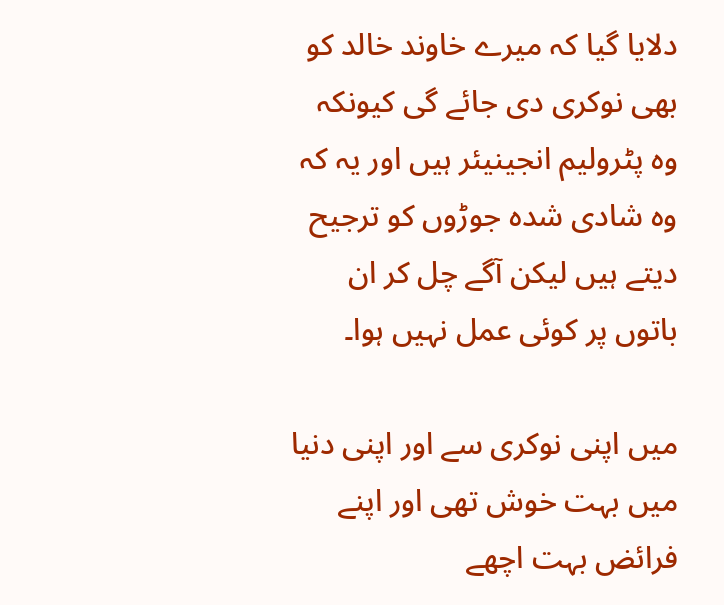دلایا گیا کہ میرے خاوند خالد کو بھی نوکری دی جائے گی کیونکہ وہ پٹرولیم انجینیئر ہیں اور یہ کہ وہ شادی شدہ جوڑوں کو ترجیح دیتے ہیں لیکن آگے چل کر ان باتوں پر کوئی عمل نہیں ہوا۔

میں اپنی نوکری سے اور اپنی دنیا میں بہت خوش تھی اور اپنے فرائض بہت اچھے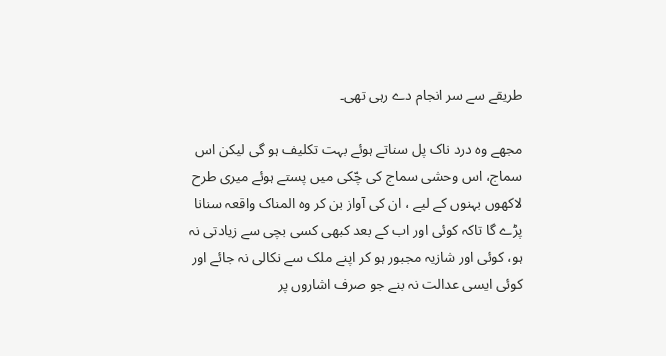طریقے سے سر انجام دے رہی تھی۔

مجھے وہ درد ناک پل سناتے ہوئے بہت تکلیف ہو گی لیکن اس سماج، اس وحشی سماج کی چّکی میں پستے ہوئے میری طرح لاکھوں بہنوں کے لیے ، ان کی آواز بن کر وہ المناک واقعہ سنانا پڑے گا تاکہ کوئی اور اب کے بعد کبھی کسی بچی سے زیادتی نہ ہو، کوئی اور شازیہ مجبور ہو کر اپنے ملک سے نکالی نہ جائے اور کوئی ایسی عدالت نہ بنے جو صرف اشاروں پر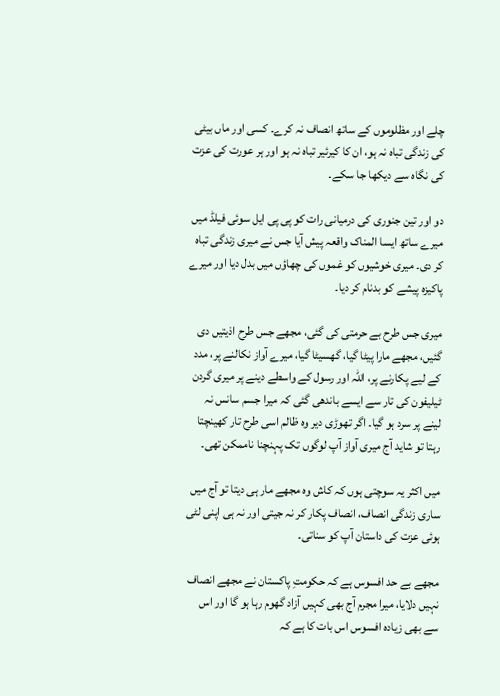چلے اور مظلوموں کے ساتھ انصاف نہ کرے۔ کسی اور ماں بیٹی کی زندگی تباہ نہ ہو، ان کا کیرئیر تباہ نہ ہو اور ہر عورت کی عزت کی نگاہ سے دیکھا جا سکے۔

دو اور تین جنوری کی درمیانی رات کو پی پی ایل سوئی فیلڈ میں میرے ساتھ ایسا المناک واقعہ پیش آیا جس نے میری زندگی تباہ کر دی۔ میری خوشیوں کو غموں کی چھاؤں میں بدل دیا اور میرے پاکیزہ پیشے کو بدنام کر دیا۔

میری جس طرح بے حرمتی کی گئی، مجھے جس طرح اذیتیں دی گئیں، مجھے مارا پیٹا گیا، گھسیٹا گیا، میرے آواز نکالنے پر، مدد کے لیے پکارنے پر، اللہ اور رسول کے واسطے دینے پر میری گردن ٹیلیفون کی تار سے ایسے باندھی گئی کہ میرا جسم سانس نہ لینے پر سرد ہو گیا۔ اگر تھوڑی دیر وہ ظالم اسی طرح تار کھینچتا رہتا تو شاید آج میری آواز آپ لوگوں تک پہنچنا ناممکن تھی۔

میں اکثر یہ سوچتی ہوں کہ کاش وہ مجھے مار ہی دیتا تو آج میں ساری زندگی انصاف، انصاف پکار کر نہ جیتی اور نہ ہی اپنی لٹی ہوئی عزت کی داستان آپ کو سناتی۔

مجھے بے حد افسوس ہے کہ حکومتِ پاکستان نے مجھے انصاف نہیں دلایا، میرا مجرم آج بھی کہیں آزاد گھوم رہا ہو گا اور اس سے بھی زیادہ افسوس اس بات کا ہے کہ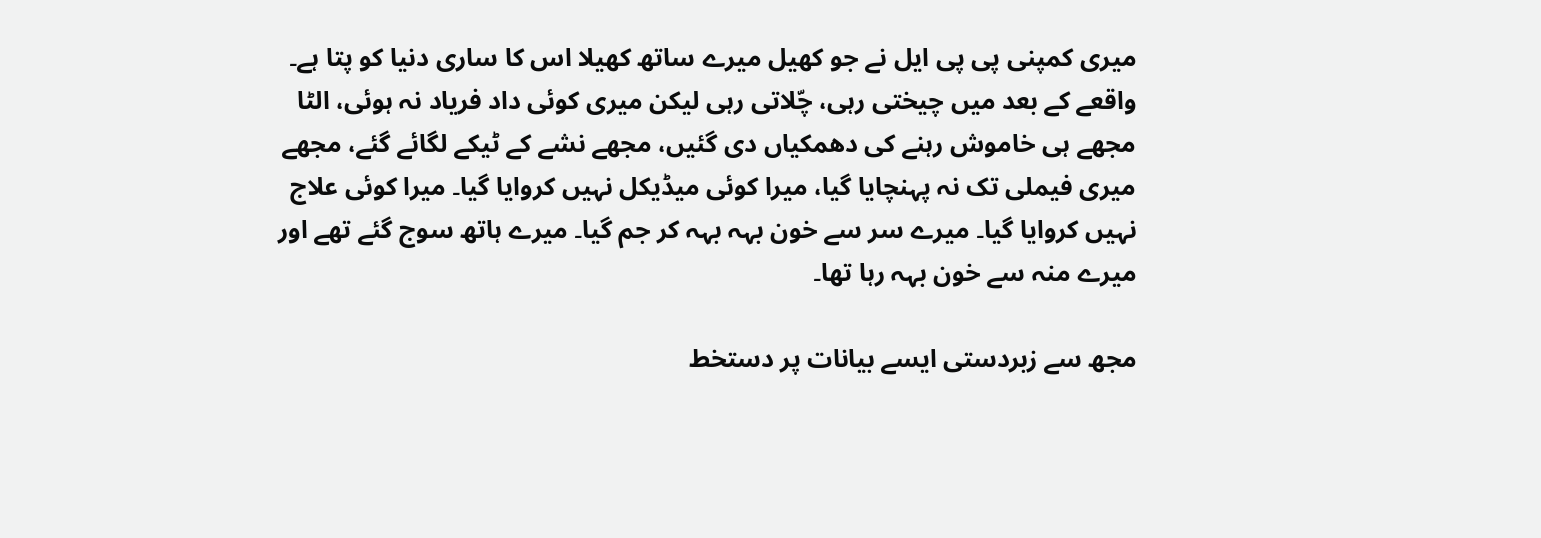میری کمپنی پی پی ایل نے جو کھیل میرے ساتھ کھیلا اس کا ساری دنیا کو پتا ہے۔ واقعے کے بعد میں چیختی رہی، چّلاتی رہی لیکن میری کوئی داد فریاد نہ ہوئی، الٹا مجھے ہی خاموش رہنے کی دھمکیاں دی گئیں، مجھے نشے کے ٹیکے لگائے گئے، مجھے میری فیملی تک نہ پہنچایا گیا، میرا کوئی میڈیکل نہیں کروایا گیا۔ میرا کوئی علاج نہیں کروایا گیا۔ میرے سر سے خون بہہ بہہ کر جم گیا۔ میرے ہاتھ سوج گئے تھے اور میرے منہ سے خون بہہ رہا تھا۔

مجھ سے زبردستی ایسے بیانات پر دستخط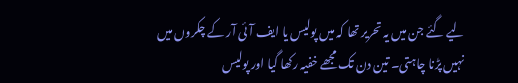لیے گئے جن میں یہ تحریر تھا کہ میں پولیس یا ایف آئی آر کے چکروں میں نہیں پڑنا چاہتی۔ تین دن تک مجھے خفیہ رکھا گیا اور پولیس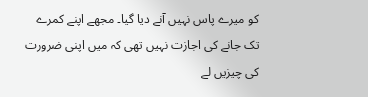کو میرے پاس نہیں آنے دیا گیا۔ مجھے اپنے کمرے تک جانے کی اجازت نہیں تھی کہ میں اپنی ضرورت کی چیزیں لے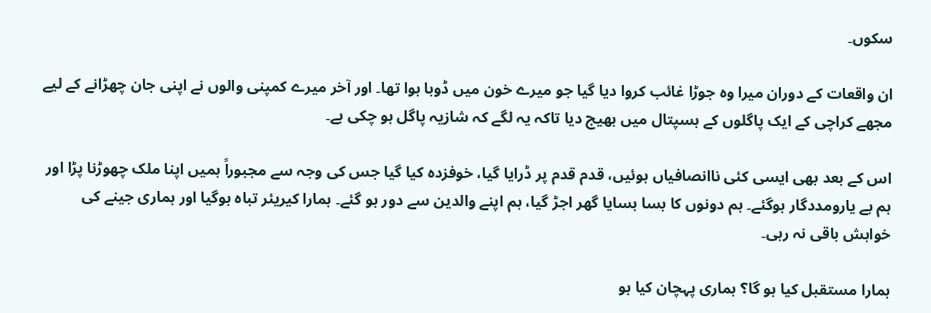سکوں۔

ان واقعات کے دوران میرا وہ جوڑا غائب کروا دیا گیا جو میرے خون میں ڈوبا ہوا تھا۔ اور آخر میرے کمپنی والوں نے اپنی جان چھڑانے کے لیے مجھے کراچی کے ایک پاگلوں کے ہسپتال میں بھیج دیا تاکہ یہ لگے کہ شازیہ پاگل ہو چکی ہے۔

اس کے بعد بھی ایسی کئی ناانصافیاں ہوئیں، قدم قدم پر ڈرایا گیا، خوفزدہ کیا گیا جس کی وجہ سے مجبوراً ہمیں اپنا ملک چھوڑنا پڑا اور ہم بے یارومددگار ہوگئے۔ ہم دونوں کا بسا بسایا گھر اجڑ گیا، ہم اپنے والدین سے دور ہو گئے۔ ہمارا کیریئر تباہ ہوگیا اور ہماری جینے کی خواہش باقی نہ رہی۔

ہمارا مستقبل کیا ہو گا؟ ہماری پہچان کیا ہو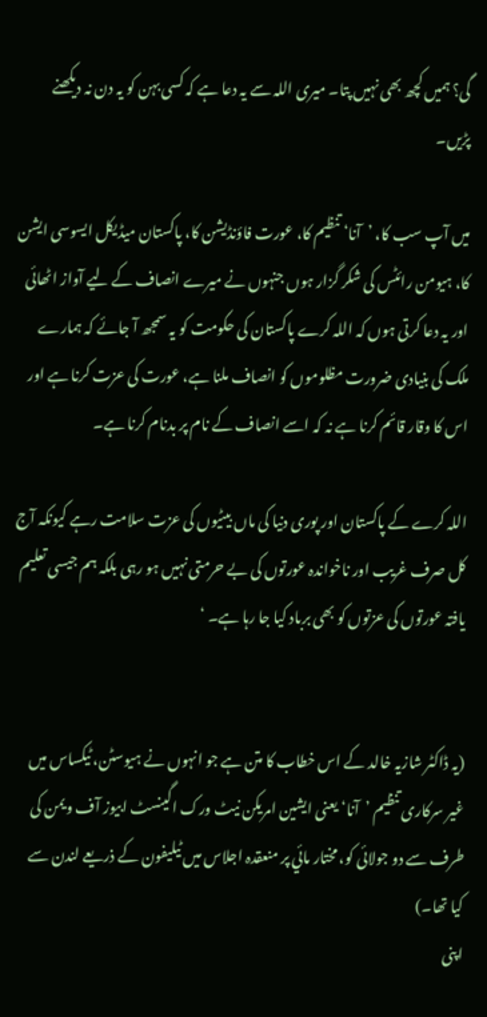گی؟ ہمیں کچھ بھی نہیں پتا۔ میری اللہ سے یہ دعا ہے کہ کسی بہن کو یہ دن نہ دیکھنے پڑیں۔

میں آپ سب کا، ’آنا‘ تنظیم کا، عورت فاؤنڈیشن کا، پاکستان میڈیکل ایسوسی ایشن کا، ہیومن رائٹس کی شکر گزار ہوں جنہوں نے میرے انصاف کے لیے آواز اٹھائی اور یہ دعا کرتی ہوں کہ اللہ کرے پاکستان کی حکومت کو یہ سمجھ آ جائے کہ ہمارے ملک کی بنیادی ضرورت مظلوموں کو انصاف ملنا ہے، عورت کی عزت کرنا ہے اور اس کا وقار قائم کرنا ہے نہ کہ اسے انصاف کے نام پر بدنام کرنا ہے۔

اللہ کرے کے پاکستان اور پوری دنیا کی ماں بیٹیوں کی عزت سلامت رہے کیونکہ آج کل صرف غریب اور ناخواندہ عورتوں کی بے حرمتی نہیں ہو رہی بلکہ ہم جیسی تعلیم یافتہ عورتوں کی عزتوں کو بھی برباد کیا جا رہا ہے۔ ‘


(یہ ڈاکٹر شازیہ خالد کے اس خطاب کا متن ہے جو انہوں نے ہیوسٹن، ٹیکساس میں غیر سرکاری تنظیم ’آنا‘ یعنی ایشین امریکن نیٹ ورک اگینسٹ ابیوز آف ویمن کی طرف سے دو جولائی کو، مختار مائي پر منعقدہ اجلاس میں ٹیلیفون کے ذریعے لندن سے کیا تھا۔)
اپنی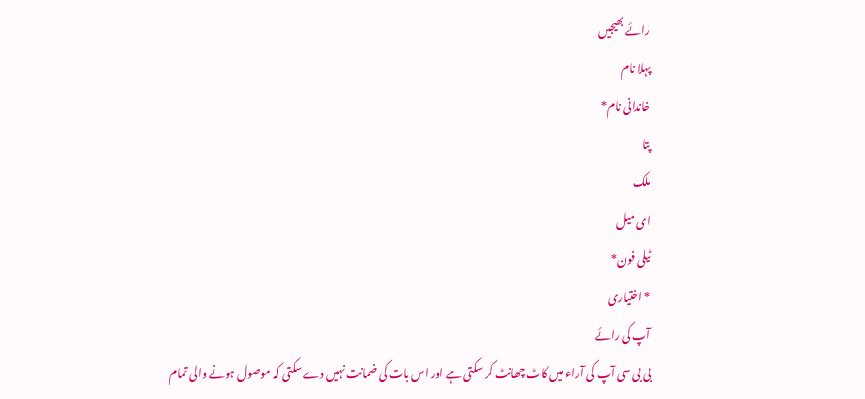رائے بھیجیں
پہلا نام
خاندانی نام*
پتا
ملک
ای میل
ٹیلی فون*
* اختیاری
آپ کی رائے
بی بی سی آپ کی آراء میں کاٹ چھانٹ کر سکتی ہے اور اس بات کی ضمانت نہیں دے سکتی کہ موصول ہونے والی تمام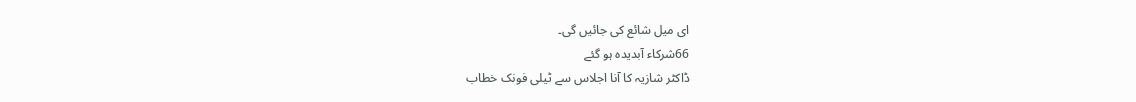ای میل شائع کی جائیں گی۔
66شرکاء آبدیدہ ہو گئے
ڈاکٹر شازیہ کا آنا اجلاس سے ٹیلی فونک خطاب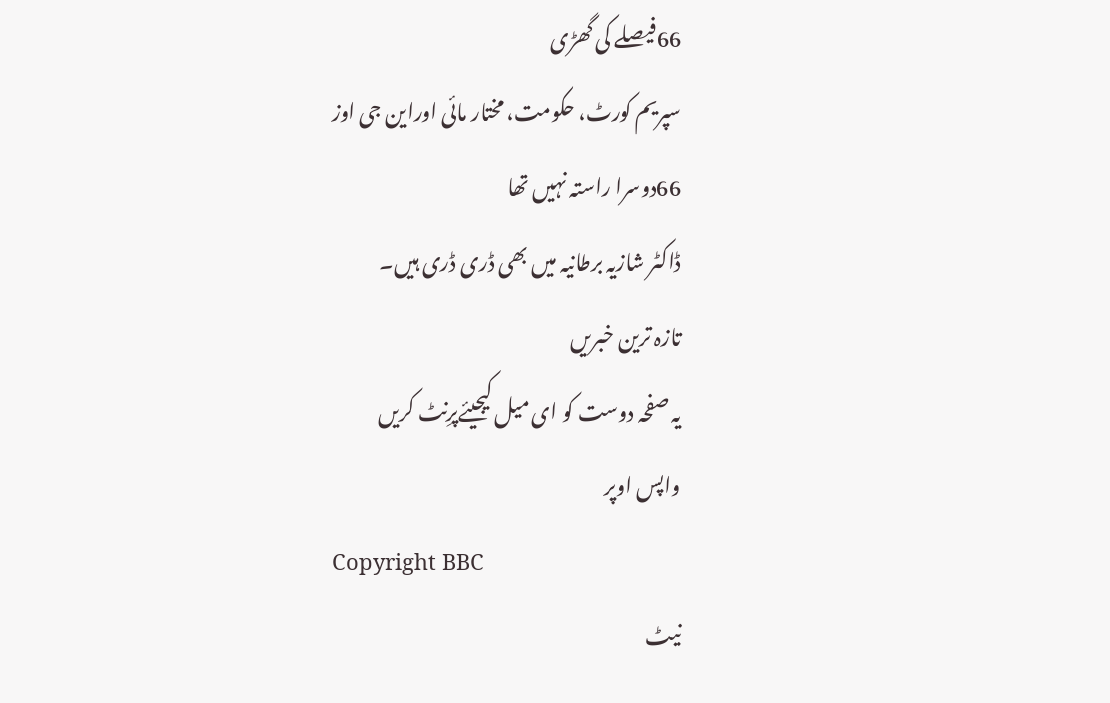66فیصلے کی گھڑی
سپریم کورٹ، حکومت، مختار مائی اوراین جی اوز
66دوسرا راستہ نہیں تھا
ڈاکٹر شازیہ برطانیہ میں بھی ڈری ڈری ہیں۔
تازہ ترین خبریں
یہ صفحہ دوست کو ای میل کیجیئےپرِنٹ کریں
واپس اوپر
Copyright BBC
نیٹ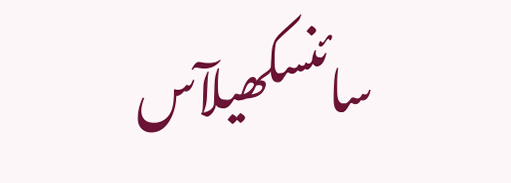سائنسکھیلآس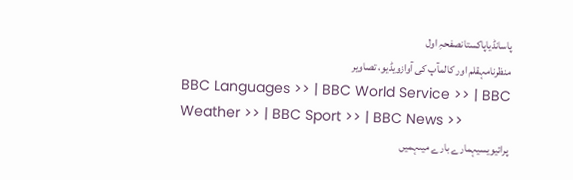پاسانڈیاپاکستانصفحہِ اول
منظرنامہقلم اور کالمآپ کی آوازویڈیو، تصاویر
BBC Languages >> | BBC World Service >> | BBC Weather >> | BBC Sport >> | BBC News >>
پرائیویسیہمارے بارے میںہمیں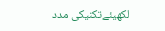لکھیئےتکنیکی مدد